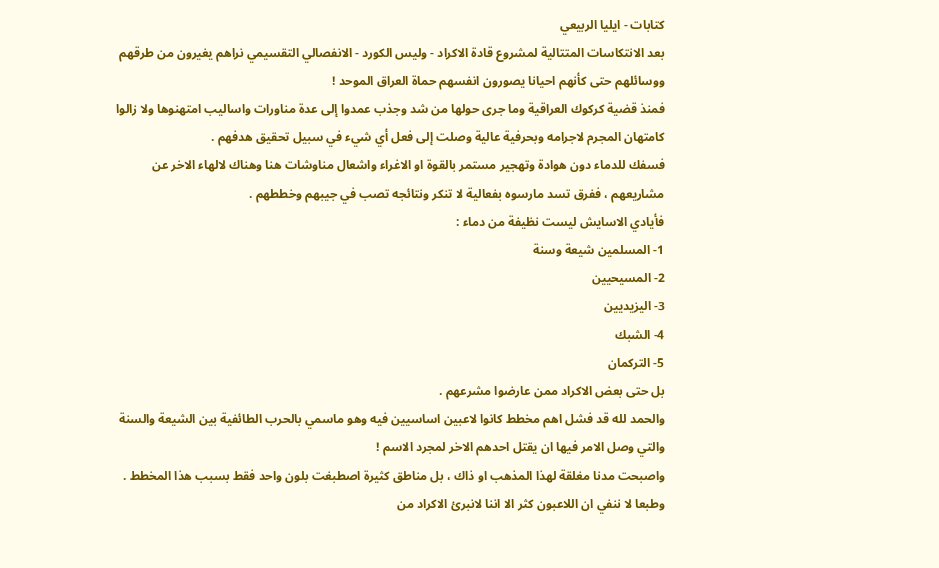كتابات - ايليا الربيعي
بعد الانتكاسات المتتالية لمشروع قادة الاكراد - وليس الكورد - الانفصالي التقسيمي نراهم يغيرون من طرقهم ووسائلهم حتى كأنهم احيانا يصورون انفسهم حماة العراق الموحد !
فمنذ قضية كركوك العراقية وما جرى حولها من شد وجذب عمدوا إلى عدة مناورات واساليب امتهنوها ولا زالوا كامتهان المجرم لاجرامه وبحرفية عالية وصلت إلى فعل أي شيء في سبيل تحقيق هدفهم .
فسفك للدماء دون هوادة وتهجير مستمر بالقوة او الاغراء واشعال مناوشات هنا وهناك لالهاء الاخر عن مشاريعهم ، ففرق تسد مارسوه بفعالية لا تنكر ونتائجه تصب في جيبهم وخططهم .
فأيادي الاسايش ليست نظيفة من دماء :
1- المسلمين شيعة وسنة
2- المسيحيين
3- اليزيديين
4- الشبك
5- التركمان
بل حتى بعض الاكراد ممن عارضوا مشرعهم .
والحمد لله قد فشل اهم مخطط كانوا لاعبين اساسيين فيه وهو ماسمي بالحرب الطائفية بين الشيعة والسنة والتي وصل الامر فيها ان يقتل احدهم الاخر لمجرد الاسم !
واصبحت مدنا مغلقة لهذا المذهب او ذاك ، بل مناطق كثيرة اصطبغت بلون واحد فقط بسبب هذا المخطط .
وطبعا لا ننفي ان اللاعبون كثر الا اننا لانبرئ الاكراد من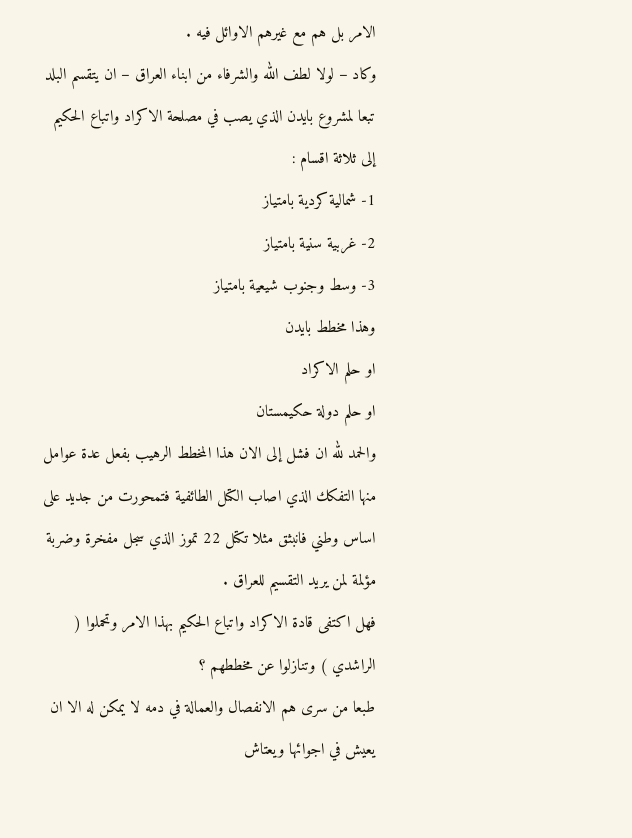الامر بل هم مع غيرهم الاوائل فيه .
وكاد – لولا لطف الله والشرفاء من ابناء العراق – ان يتقسم البلد تبعا لمشروع بايدن الذي يصب في مصلحة الاكراد واتباع الحكيم إلى ثلاثة اقسام :
1- شمالية كردية بامتياز
2- غربية سنية بامتياز
3- وسط وجنوب شيعية بامتياز
وهذا مخطط بايدن
او حلم الاكراد
او حلم دولة حكيمستان
والحمد لله ان فشل إلى الان هذا المخطط الرهيب بفعل عدة عوامل منها التفكك الذي اصاب الكتل الطائفية فتمحورت من جديد على اساس وطني فانبثق مثلا تكتل 22 تموز الذي سجل مفخرة وضربة مؤلمة لمن يريد التقسيم للعراق .
فهل اكتفى قادة الاكراد واتباع الحكيم بهذا الامر وتحملوا ( الراشدي ) وتنازلوا عن مخططهم ؟
طبعا من سرى هم الانفصال والعمالة في دمه لا يمكن له الا ان يعيش في اجوائها ويعتاش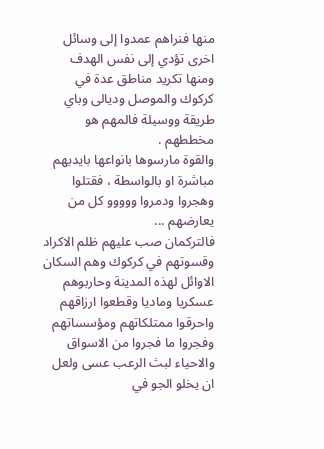منها فنراهم عمدوا إلى وسائل اخرى تؤدي إلى نفس الهدف ومنها تكريد مناطق عدة في كركوك والموصل وديالى وباي طريقة ووسيلة فالمهم هو مخططهم .
والقوة مارسوها بانواعها بايديهم مباشرة او بالواسطة ، فقتلوا وهجروا ودمروا ووووو كل من يعارضهم ...
فالتركمان صب عليهم ظلم الاكراد وقسوتهم في كركوك وهم السكان الاوائل لهذه المدينة وحاربوهم عسكريا وماديا وقطعوا ارزاقهم واحرقوا ممتلكاتهم ومؤسساتهم وفجروا ما فجروا من الاسواق والاحياء لبث الرعب عسى ولعل ان يخلو الجو في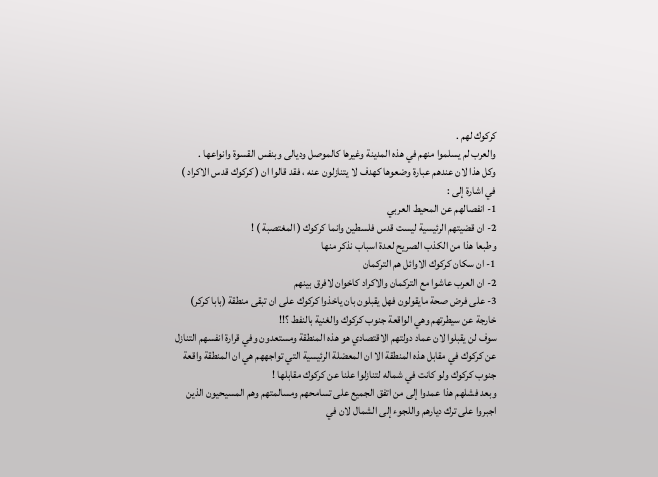كركوك لهم .
والعرب لم يسلموا منهم في هذه المدينة وغيرها كالموصل وديالى وبنفس القسوة وانواعها .
وكل هذا لان عندهم عبارة وضعوها كهدف لا يتنازلون عنه ، فقد قالوا ان ( كركوك قدس الاكراد ) في اشارة إلى :
1- انفصالهم عن المحيط العربي
2- ان قضيتهم الرئيسية ليست قدس فلسطين وانما كركوك ( المغتصبة ) !
وطبعا هذا من الكذب الصريح لعدة اسباب نذكر منها
1- ان سكان كركوك الاوائل هم التركمان
2- ان العرب عاشوا مع التركمان والاكراد كاخوان لافرق بينهم
3- على فرض صحة مايقولون فهل يقبلون بان ياخذوا كركوك على ان تبقى منطقة (بابا كركر) خارجة عن سيطرتهم وهي الواقعة جنوب كركوك والغنية بالنفط ؟!!
سوف لن يقبلوا لان عماد دولتهم الاقتصادي هو هذه المنطقة ومستعدون وفي قرارة انفسهم التنازل عن كركوك في مقابل هذه المنطقة الا ان المعضلة الرئيسية التي تواجههم هي ان المنطقة واقعة جنوب كركوك ولو كانت في شماله لتنازلوا علنا عن كركوك مقابلها !
وبعد فشلهم هذا عمدوا إلى من اتفق الجميع على تسامحهم ومسالمتهم وهم المسيحيون الذين اجبروا على ترك ديارهم واللجوء إلى الشمال لان في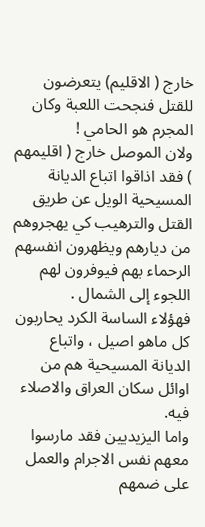خارج ( الاقليم) يتعرضون للقتل فنجحت اللعبة وكان المجرم هو الحامي !
ولان الموصل خارج ( اقليمهم ) فقد اذاقوا اتباع الديانة المسيحية الويل عن طريق القتل والترهيب كي يهجروهم من ديارهم ويظهرون انفسهم الرحماء بهم فيوفرون لهم اللجوء إلى الشمال .
فهؤلاء الساسة الكرد يحاربون كل ماهو اصيل ، واتباع الديانة المسيحية هم من اوائل سكان العراق والاصلاء فيه.
واما اليزيديين فقد مارسوا معهم نفس الاجرام والعمل على ضمهم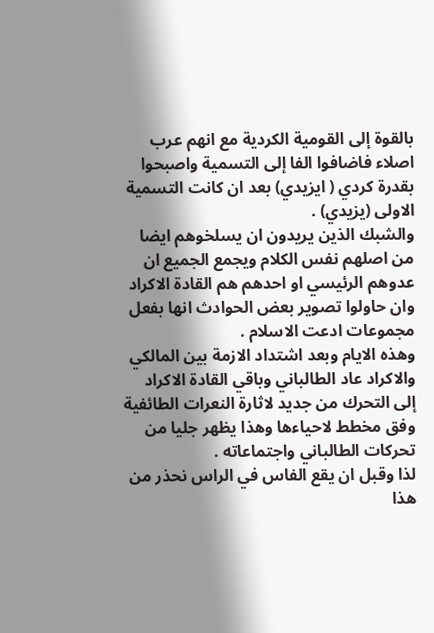بالقوة إلى القومية الكردية مع انهم عرب اصلاء فاضافوا الفا إلى التسمية واصبحوا بقدرة كردي ( ايزيدي) بعد ان كانت التسمية الاولى (يزيدي) .
والشبك الذين يريدون ان يسلخوهم ايضا من اصلهم نفس الكلام ويجمع الجميع ان عدوهم الرئيسي او احدهم هم القادة الاكراد وان حاولوا تصوير بعض الحوادث انها بفعل مجموعات ادعت الاسلام .
وهذه الايام وبعد اشتداد الازمة بين المالكي والاكراد عاد الطالباني وباقي القادة الاكراد إلى التحرك من جديد لاثارة النعرات الطائفية وفق مخطط لاحياءها وهذا يظهر جليا من تحركات الطالباني واجتماعاته .
لذا وقبل ان يقع الفاس في الراس نحذر من هذا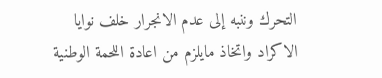التحرك وننبه إلى عدم الانجرار خلف نوايا الاكراد واتخاذ مايلزم من اعادة اللحمة الوطنية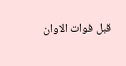قبل فوات الاوان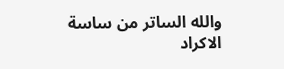والله الساتر من ساسة الاكراد